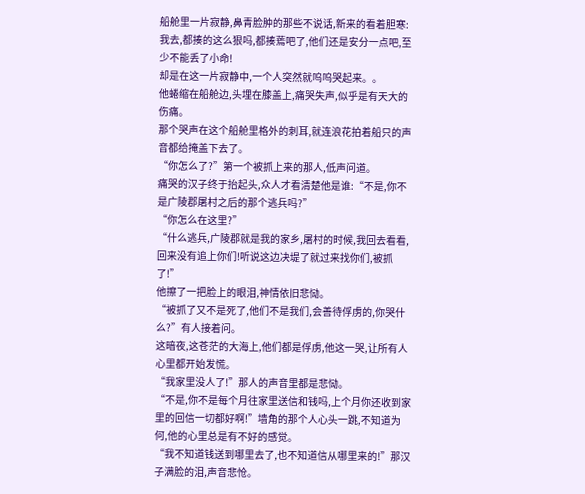船舱里一片寂静,鼻青脸肿的那些不说话,新来的看着胆寒:我去,都揍的这么狠吗,都揍蔫吧了,他们还是安分一点吧,至少不能丢了小命!
却是在这一片寂静中,一个人突然就呜呜哭起来。。
他蜷缩在船舱边,头埋在膝盖上,痛哭失声,似乎是有天大的伤痛。
那个哭声在这个船舱里格外的刺耳,就连浪花拍着船只的声音都给掩盖下去了。
“你怎么了?”第一个被抓上来的那人,低声问道。
痛哭的汉子终于抬起头,众人才看清楚他是谁:“不是,你不是广陵郡屠村之后的那个逃兵吗?”
“你怎么在这里?”
“什么逃兵,广陵郡就是我的家乡,屠村的时候,我回去看看,回来没有追上你们!听说这边决堤了就过来找你们,被抓了!”
他擦了一把脸上的眼泪,神情依旧悲恸。
“被抓了又不是死了,他们不是我们,会善待俘虏的,你哭什么?”有人接着问。
这暗夜,这苍茫的大海上,他们都是俘虏,他这一哭,让所有人心里都开始发慌。
“我家里没人了!”那人的声音里都是悲恸。
“不是,你不是每个月往家里送信和钱吗,上个月你还收到家里的回信一切都好啊!”墙角的那个人心头一跳,不知道为何,他的心里总是有不好的感觉。
“我不知道钱送到哪里去了,也不知道信从哪里来的!”那汉子满脸的泪,声音悲怆。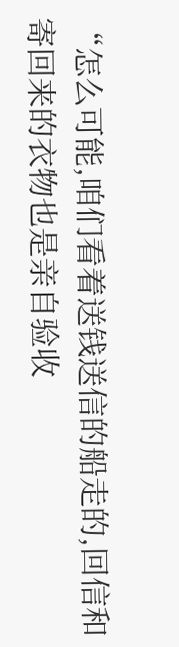“怎么可能,咱们看着送钱送信的船走的,回信和寄回来的衣物也是亲自验收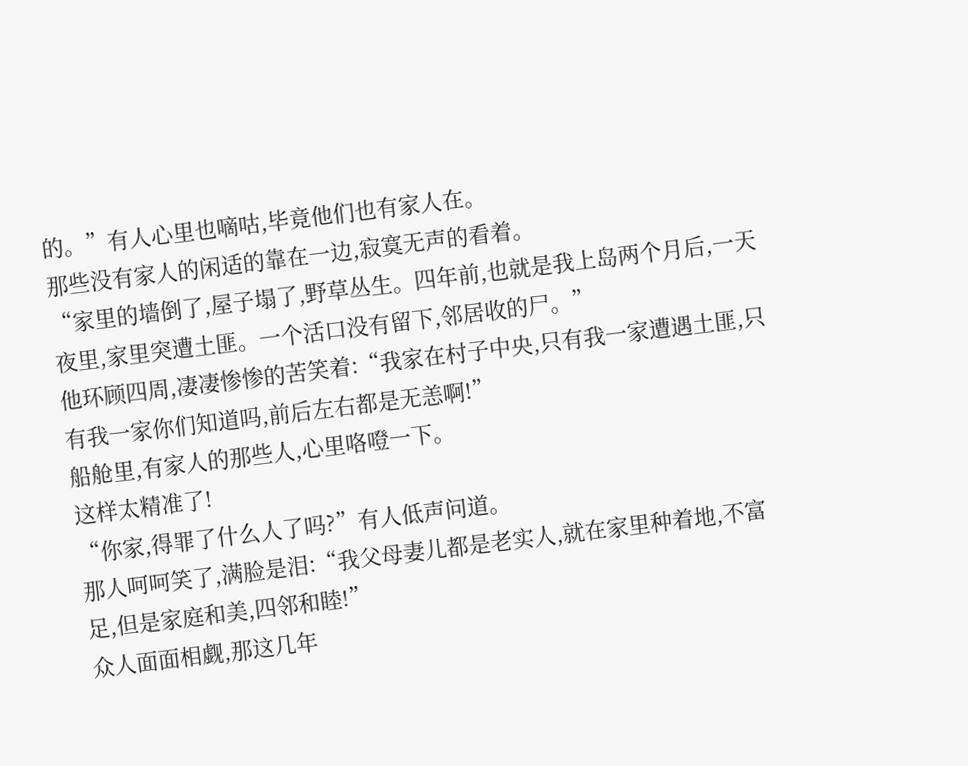的。”有人心里也嘀咕,毕竟他们也有家人在。
那些没有家人的闲适的靠在一边,寂寞无声的看着。
“家里的墙倒了,屋子塌了,野草丛生。四年前,也就是我上岛两个月后,一天夜里,家里突遭土匪。一个活口没有留下,邻居收的尸。”
他环顾四周,凄凄惨惨的苦笑着:“我家在村子中央,只有我一家遭遇土匪,只有我一家你们知道吗,前后左右都是无恙啊!”
船舱里,有家人的那些人,心里咯噔一下。
这样太精准了!
“你家,得罪了什么人了吗?”有人低声问道。
那人呵呵笑了,满脸是泪:“我父母妻儿都是老实人,就在家里种着地,不富足,但是家庭和美,四邻和睦!”
众人面面相觑,那这几年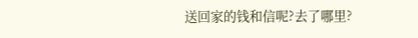送回家的钱和信呢?去了哪里?